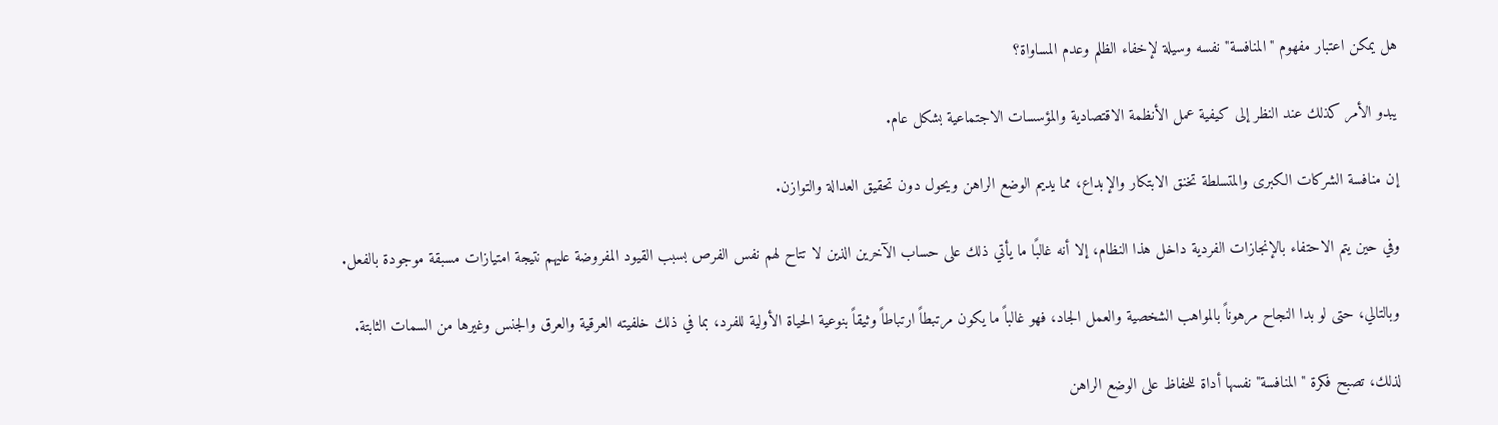هل يمكن اعتبار مفهوم "المنافسة" نفسه وسيلة لإخفاء الظلم وعدم المساواة؟

يبدو الأمر كذلك عند النظر إلى كيفية عمل الأنظمة الاقتصادية والمؤسسات الاجتماعية بشكل عام.

إن منافسة الشركات الكبرى والمتسلطة تخنق الابتكار والإبداع، مما يديم الوضع الراهن ويحول دون تحقيق العدالة والتوازن.

وفي حين يتم الاحتفاء بالإنجازات الفردية داخل هذا النظام، إلا أنه غالبًا ما يأتي ذلك على حساب الآخرين الذين لا تتاح لهم نفس الفرص بسبب القيود المفروضة عليهم نتيجة امتيازات مسبقة موجودة بالفعل.

وبالتالي، حتى لو بدا النجاح مرهوناً بالمواهب الشخصية والعمل الجاد، فهو غالباً ما يكون مرتبطاً ارتباطاً وثيقاً بنوعية الحياة الأولية للفرد، بما في ذلك خلفيته العرقية والعرق والجنس وغيرها من السمات الثابتة.

لذلك، تصبح فكرة "المنافسة" نفسها أداة للحفاظ على الوضع الراهن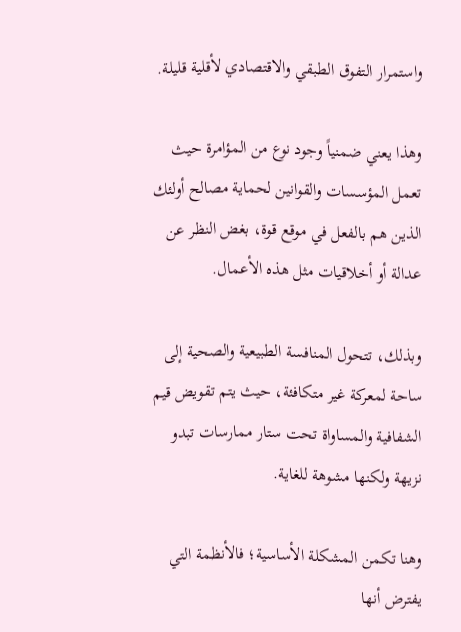واستمرار التفوق الطبقي والاقتصادي لأقلية قليلة.

وهذا يعني ضمنياً وجود نوع من المؤامرة حيث تعمل المؤسسات والقوانين لحماية مصالح أولئك الذين هم بالفعل في موقع قوة، بغض النظر عن عدالة أو أخلاقيات مثل هذه الأعمال.

وبذلك، تتحول المنافسة الطبيعية والصحية إلى ساحة لمعركة غير متكافئة، حيث يتم تقويض قيم الشفافية والمساواة تحت ستار ممارسات تبدو نزيهة ولكنها مشوهة للغاية.

وهنا تكمن المشكلة الأساسية؛ فالأنظمة التي يفترض أنها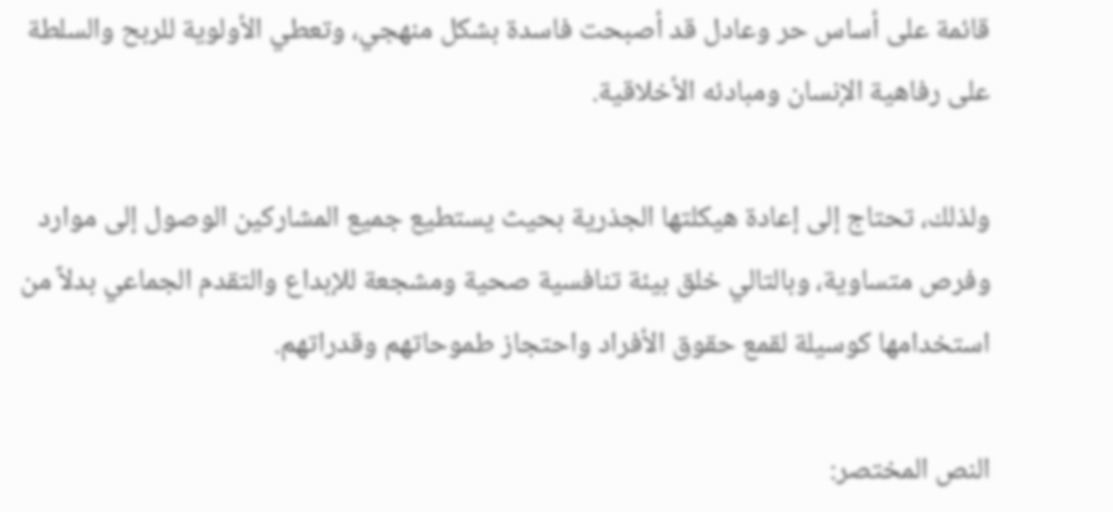قائمة على أساس حر وعادل قد أصبحت فاسدة بشكل منهجي، وتعطي الأولوية للربح والسلطة على رفاهية الإنسان ومبادئه الأخلاقية.

ولذلك، تحتاج إلى إعادة هيكلتها الجذرية بحيث يستطيع جميع المشاركين الوصول إلى موارد وفرص متساوية، وبالتالي خلق بيئة تنافسية صحية ومشجعة للإبداع والتقدم الجماعي بدلاً من استخدامها كوسيلة لقمع حقوق الأفراد واحتجاز طموحاتهم وقدراتهم.

النص المختصر: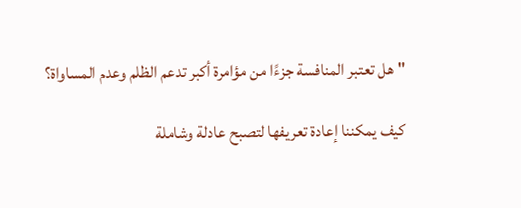"هل تعتبر المنافسة جزءًا من مؤامرة أكبر تدعم الظلم وعدم المساواة؟

كيف يمكننا إعادة تعريفها لتصبح عادلة وشاملة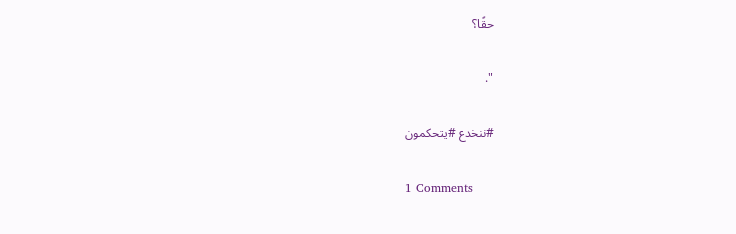حقًا؟

".

#ننخدع #يتحكمون

1 Comments